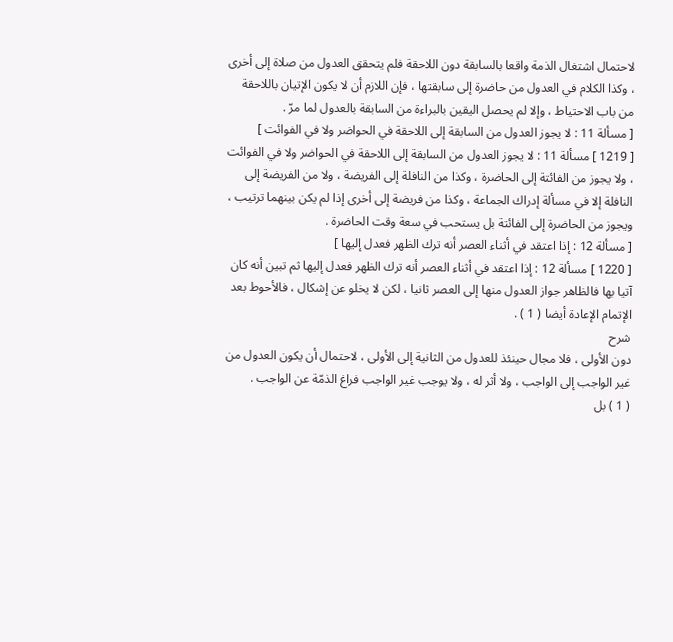لاحتمال اشتغال الذمة واقعا بالسابقة دون اللاحقة فلم يتحقق العدول من صلاة إلى أخرى ، وكذا الكلام في العدول من حاضرة إلى سابقتها ، فإن اللازم أن لا يكون الإتيان باللاحقة من باب الاحتياط ، وإلا لم يحصل اليقين بالبراءة من السابقة بالعدول لما مرّ .
[ مسألة 11 : لا يجوز العدول من السابقة إلى اللاحقة في الحواضر ولا في الفوائت ]
[ 1219 ] مسألة 11 : لا يجوز العدول من السابقة إلى اللاحقة في الحواضر ولا في الفوائت ، ولا يجوز من الفائتة إلى الحاضرة ، وكذا من النافلة إلى الفريضة ، ولا من الفريضة إلى النافلة إلا في مسألة إدراك الجماعة ، وكذا من فريضة إلى أخرى إذا لم يكن بينهما ترتيب ، ويجوز من الحاضرة إلى الفائتة بل يستحب في سعة وقت الحاضرة .
[ مسألة 12 : إذا اعتقد في أثناء العصر أنه ترك الظهر فعدل إليها ]
[ 1220 ] مسألة 12 : إذا اعتقد في أثناء العصر أنه ترك الظهر فعدل إليها ثم تبين أنه كان آتيا بها فالظاهر جواز العدول منها إلى العصر ثانيا ، لكن لا يخلو عن إشكال ، فالأحوط بعد الإتمام الإعادة أيضا ( 1 ) .
شرح
دون الأولى ، فلا مجال حينئذ للعدول من الثانية إلى الأولى ، لاحتمال أن يكون العدول من غير الواجب إلى الواجب ، ولا أثر له ، ولا يوجب غير الواجب فراغ الذمّة عن الواجب .
( 1 ) بل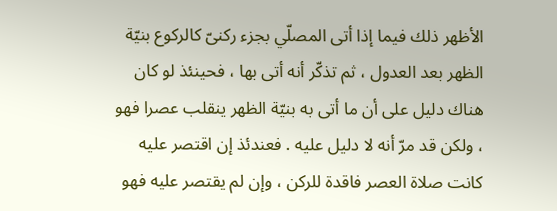الأظهر ذلك فيما إذا أتى المصلّي بجزء ركنىّ كالركوع بنيّة الظهر بعد العدول ، ثم تذكّر أنه أتى بها ، فحينئذ لو كان هناك دليل على أن ما أتى به بنيّة الظهر ينقلب عصرا فهو ، ولكن قد مرّ أنه لا دليل عليه . فعندئذ إن اقتصر عليه كانت صلاة العصر فاقدة للركن ، وإن لم يقتصر عليه فهو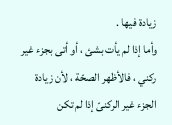زيادة فيها .
وأما إذا لم يأت بشئ ، أو أتى بجزء غير ركني ، فالأظهر الصحّة ، لأن زيادة الجزء غير الركنىّ إذا لم تكن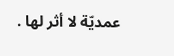عمديّة لا أثر لها .